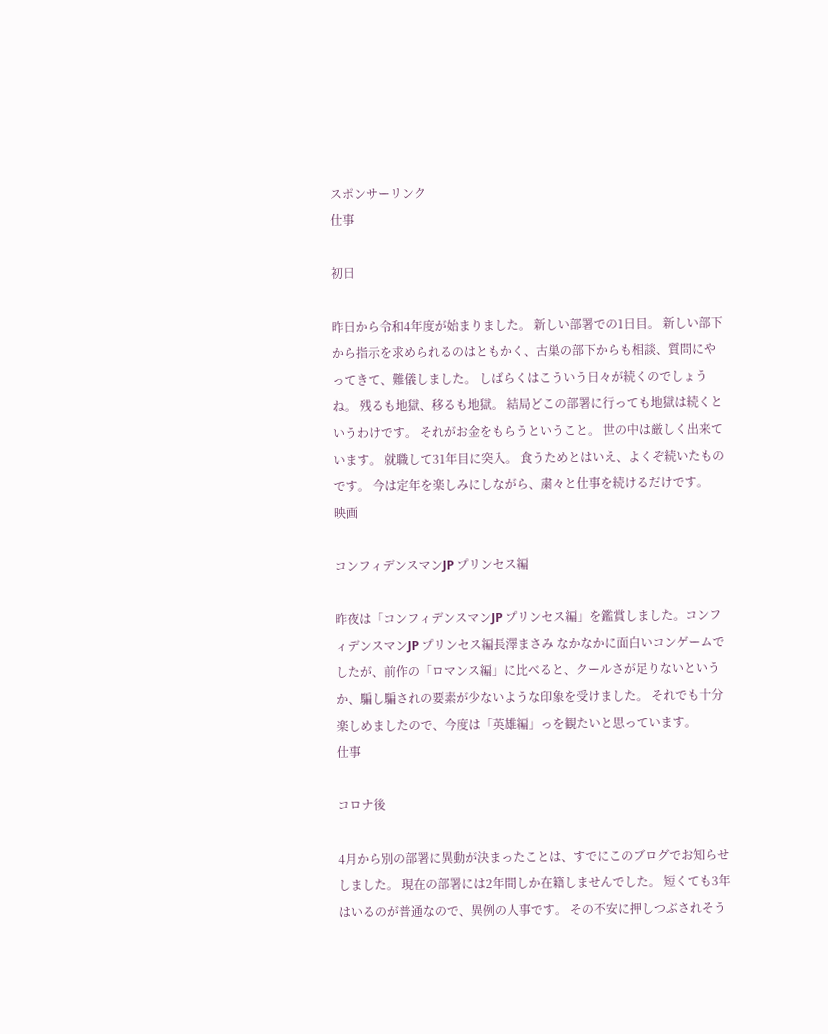スポンサーリンク
仕事

初日

昨日から令和4年度が始まりました。 新しい部署での1日目。 新しい部下から指示を求められるのはともかく、古巣の部下からも相談、質問にやってきて、難儀しました。 しばらくはこういう日々が続くのでしょうね。 残るも地獄、移るも地獄。 結局どこの部署に行っても地獄は続くというわけです。 それがお金をもらうということ。 世の中は厳しく出来ています。 就職して31年目に突入。 食うためとはいえ、よくぞ続いたものです。 今は定年を楽しみにしながら、粛々と仕事を続けるだけです。
映画

コンフィデンスマンJP プリンセス編

昨夜は「コンフィデンスマンJP プリンセス編」を鑑賞しました。コンフィデンスマンJP プリンセス編長澤まさみ なかなかに面白いコンゲームでしたが、前作の「ロマンス編」に比べると、クールさが足りないというか、騙し騙されの要素が少ないような印象を受けました。 それでも十分楽しめましたので、今度は「英雄編」っを観たいと思っています。
仕事

コロナ後

4月から別の部署に異動が決まったことは、すでにこのブログでお知らせしました。 現在の部署には2年間しか在籍しませんでした。 短くても3年はいるのが普通なので、異例の人事です。 その不安に押しつぶされそう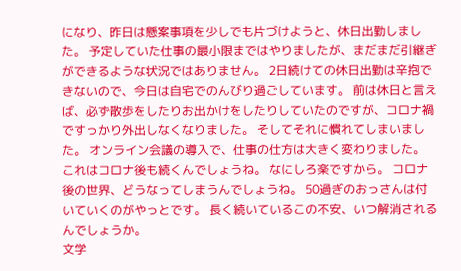になり、昨日は懸案事項を少しでも片づけようと、休日出勤しました。 予定していた仕事の最小限まではやりましたが、まだまだ引継ぎができるような状況ではありません。 2日続けての休日出勤は辛抱できないので、今日は自宅でのんびり過ごしています。 前は休日と言えば、必ず散歩をしたりお出かけをしたりしていたのですが、コロナ禍ですっかり外出しなくなりました。 そしてそれに慣れてしまいました。 オンライン会議の導入で、仕事の仕方は大きく変わりました。 これはコロナ後も続くんでしょうね。 なにしろ楽ですから。 コロナ後の世界、どうなってしまうんでしょうね。 50過ぎのおっさんは付いていくのがやっとです。 長く続いているこの不安、いつ解消されるんでしょうか。
文学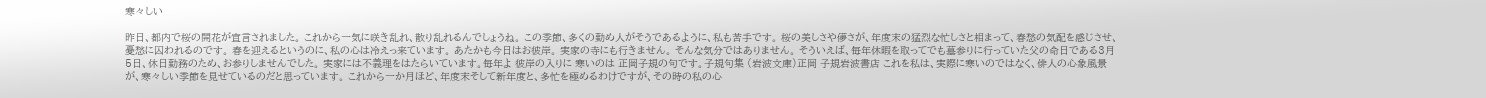寒々しい

昨日、都内で桜の開花が宣言されました。 これから一気に咲き乱れ、散り乱れるんでしょうね。 この季節、多くの勤め人がそうであるように、私も苦手です。 桜の美しさや儚さが、年度末の猛烈な忙しさと相まって、春愁の気配を感じさせ、憂愁に囚われるのです。 春を迎えるというのに、私の心は冷えっ来ています。 あたかも今日はお彼岸。 実家の寺にも行きません。 そんな気分ではありません。 そういえば、毎年休暇を取ってでも墓参りに行っていた父の命日である3月5日、休日勤務のため、お参りしませんでした。 実家には不義理をはたらいています。毎年よ 彼岸の入りに 寒いのは 正岡子規の句です。子規句集 (岩波文庫)正岡 子規岩波書店 これを私は、実際に寒いのではなく、俳人の心象風景が、寒々しい季節を見せているのだと思っています。 これから一か月ほど、年度末そして新年度と、多忙を極めるわけですが、その時の私の心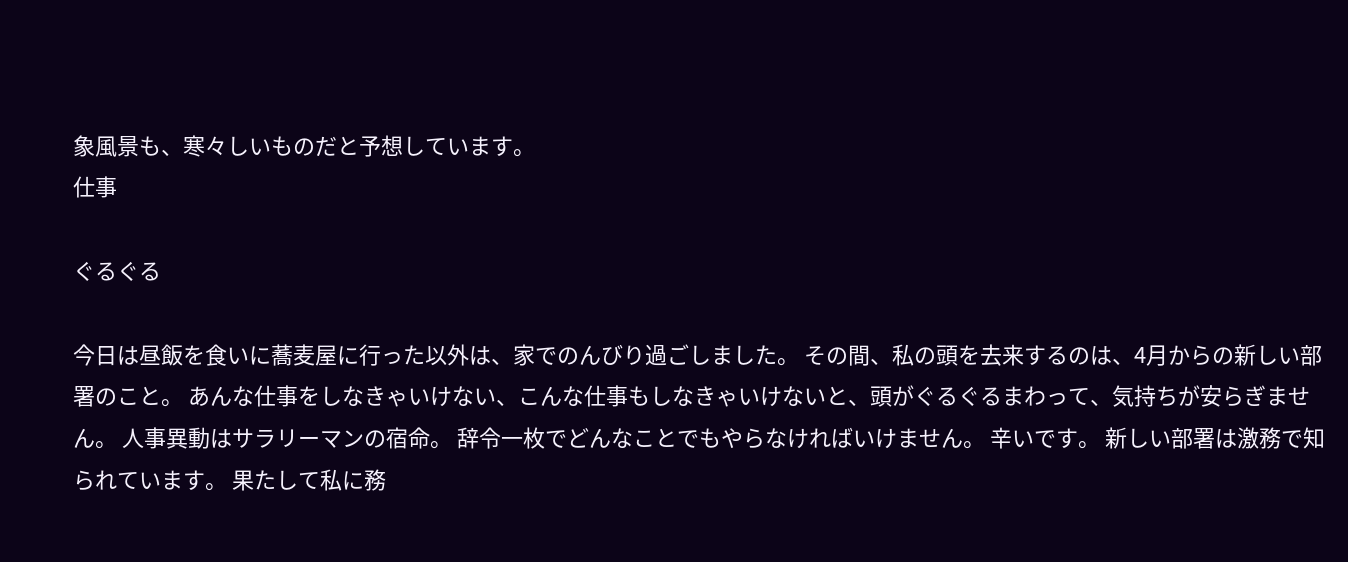象風景も、寒々しいものだと予想しています。
仕事

ぐるぐる

今日は昼飯を食いに蕎麦屋に行った以外は、家でのんびり過ごしました。 その間、私の頭を去来するのは、4月からの新しい部署のこと。 あんな仕事をしなきゃいけない、こんな仕事もしなきゃいけないと、頭がぐるぐるまわって、気持ちが安らぎません。 人事異動はサラリーマンの宿命。 辞令一枚でどんなことでもやらなければいけません。 辛いです。 新しい部署は激務で知られています。 果たして私に務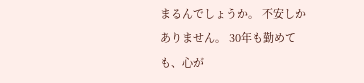まるんでしょうか。 不安しかありません。 30年も勤めても、心が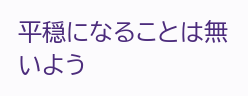平穏になることは無いよう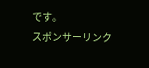です。
スポンサーリンク